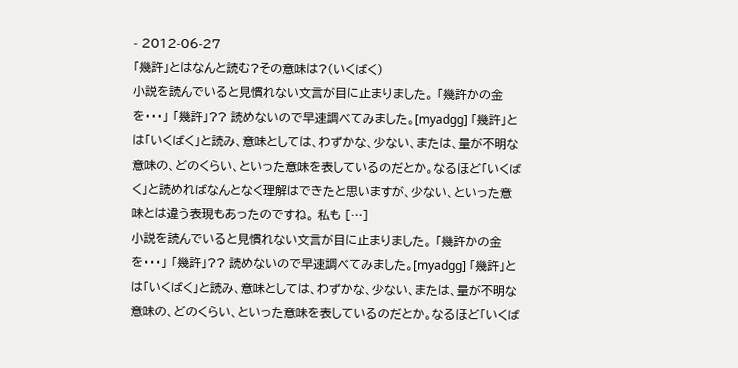- 2012-06-27
「幾許」とはなんと読む?その意味は?(いくばく)
小説を読んでいると見慣れない文言が目に止まりました。 「幾許かの金を・・・」 「幾許」?? 読めないので早速調べてみました。[myadgg] 「幾許」とは「いくばく」と読み、意味としては、わずかな、少ない、または、量が不明な意味の、どのくらい、といった意味を表しているのだとか。なるほど「いくばく」と読めればなんとなく理解はできたと思いますが、少ない、といった意味とは違う表現もあったのですね。 私も […]
小説を読んでいると見慣れない文言が目に止まりました。 「幾許かの金を・・・」 「幾許」?? 読めないので早速調べてみました。[myadgg] 「幾許」とは「いくばく」と読み、意味としては、わずかな、少ない、または、量が不明な意味の、どのくらい、といった意味を表しているのだとか。なるほど「いくば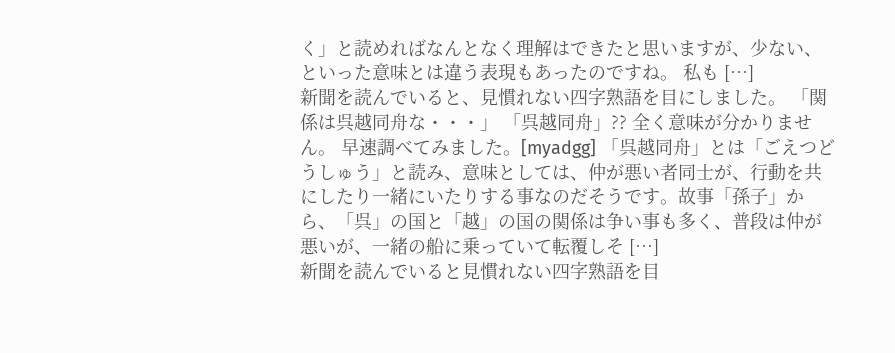く」と読めればなんとなく理解はできたと思いますが、少ない、といった意味とは違う表現もあったのですね。 私も […]
新聞を読んでいると、見慣れない四字熟語を目にしました。 「関係は呉越同舟な・・・」 「呉越同舟」?? 全く意味が分かりません。 早速調べてみました。[myadgg] 「呉越同舟」とは「ごえつどうしゅう」と読み、意味としては、仲が悪い者同士が、行動を共にしたり一緒にいたりする事なのだそうです。故事「孫子」から、「呉」の国と「越」の国の関係は争い事も多く、普段は仲が悪いが、一緒の船に乗っていて転覆しそ […]
新聞を読んでいると見慣れない四字熟語を目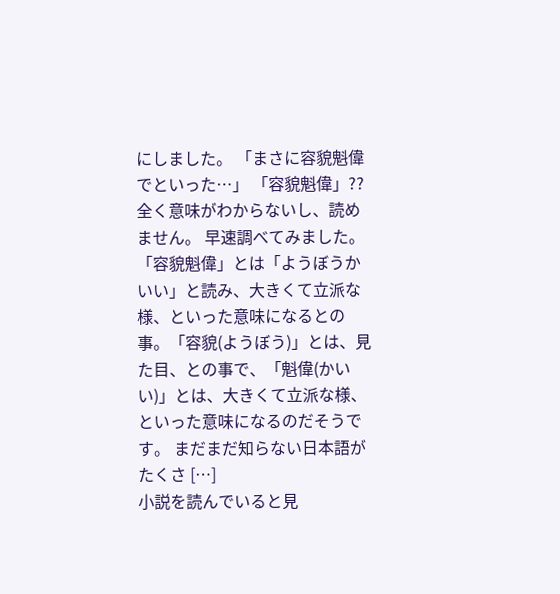にしました。 「まさに容貌魁偉でといった…」 「容貌魁偉」?? 全く意味がわからないし、読めません。 早速調べてみました。 「容貌魁偉」とは「ようぼうかいい」と読み、大きくて立派な様、といった意味になるとの事。「容貌(ようぼう)」とは、見た目、との事で、「魁偉(かいい)」とは、大きくて立派な様、といった意味になるのだそうです。 まだまだ知らない日本語がたくさ […]
小説を読んでいると見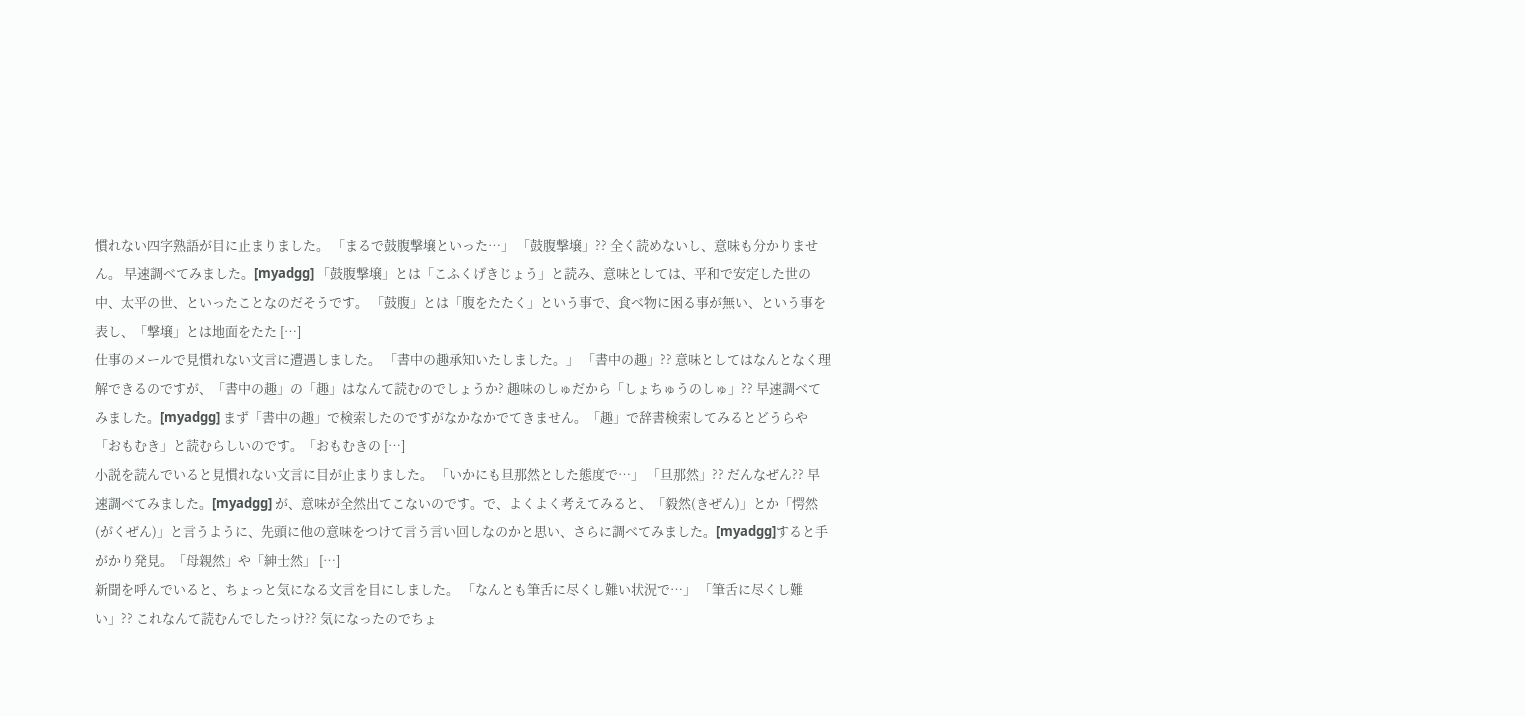慣れない四字熟語が目に止まりました。 「まるで鼓腹撃壌といった…」 「鼓腹撃壌」?? 全く読めないし、意味も分かりません。 早速調べてみました。[myadgg] 「鼓腹撃壌」とは「こふくげきじょう」と読み、意味としては、平和で安定した世の中、太平の世、といったことなのだそうです。 「鼓腹」とは「腹をたたく」という事で、食べ物に困る事が無い、という事を表し、「撃壌」とは地面をたた […]
仕事のメールで見慣れない文言に遭遇しました。 「書中の趣承知いたしました。」 「書中の趣」?? 意味としてはなんとなく理解できるのですが、「書中の趣」の「趣」はなんて読むのでしょうか? 趣味のしゅだから「しょちゅうのしゅ」?? 早速調べてみました。[myadgg] まず「書中の趣」で検索したのですがなかなかでてきません。「趣」で辞書検索してみるとどうらや「おもむき」と読むらしいのです。「おもむきの […]
小説を読んでいると見慣れない文言に目が止まりました。 「いかにも旦那然とした態度で…」 「旦那然」?? だんなぜん?? 早速調べてみました。[myadgg] が、意味が全然出てこないのです。で、よくよく考えてみると、「毅然(きぜん)」とか「愕然(がくぜん)」と言うように、先頭に他の意味をつけて言う言い回しなのかと思い、さらに調べてみました。[myadgg]すると手がかり発見。「母親然」や「紳士然」 […]
新聞を呼んでいると、ちょっと気になる文言を目にしました。 「なんとも筆舌に尽くし難い状況で…」 「筆舌に尽くし難い」?? これなんて読むんでしたっけ?? 気になったのでちょ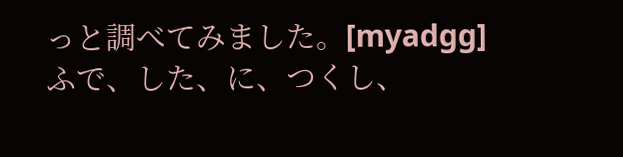っと調べてみました。[myadgg] ふで、した、に、つくし、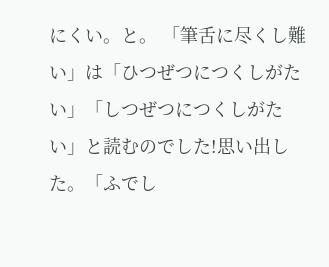にくい。と。 「筆舌に尽くし難い」は「ひつぜつにつくしがたい」「しつぜつにつくしがたい」と読むのでした!思い出した。「ふでし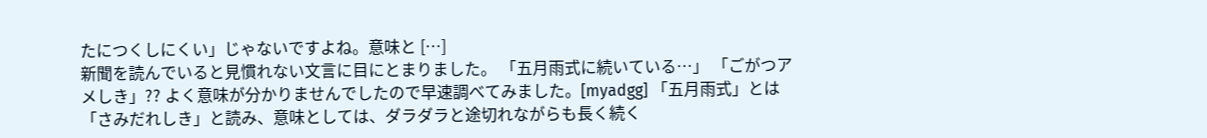たにつくしにくい」じゃないですよね。意味と […]
新聞を読んでいると見慣れない文言に目にとまりました。 「五月雨式に続いている…」 「ごがつアメしき」?? よく意味が分かりませんでしたので早速調べてみました。[myadgg] 「五月雨式」とは「さみだれしき」と読み、意味としては、ダラダラと途切れながらも長く続く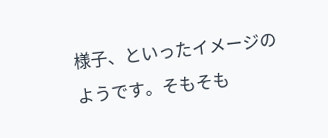様子、といったイメージのようです。そもそも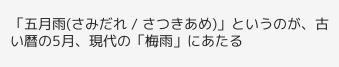「五月雨(さみだれ / さつきあめ)」というのが、古い暦の5月、現代の「梅雨」にあたる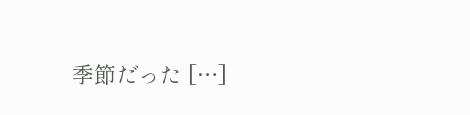季節だった […]